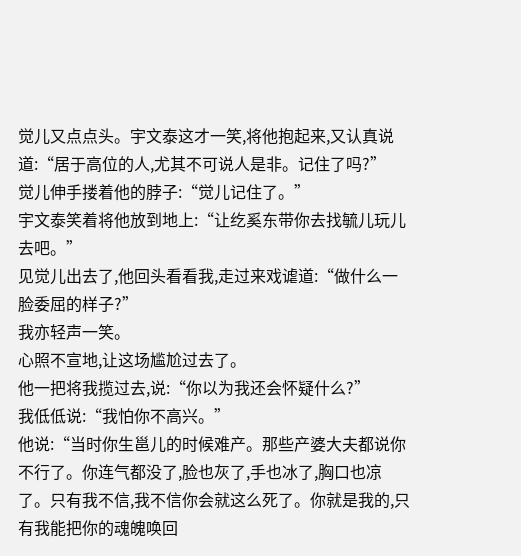觉儿又点点头。宇文泰这才一笑,将他抱起来,又认真说道:“居于高位的人,尤其不可说人是非。记住了吗?”
觉儿伸手搂着他的脖子:“觉儿记住了。”
宇文泰笑着将他放到地上:“让纥奚东带你去找毓儿玩儿去吧。”
见觉儿出去了,他回头看看我,走过来戏谑道:“做什么一脸委屈的样子?”
我亦轻声一笑。
心照不宣地,让这场尴尬过去了。
他一把将我揽过去,说:“你以为我还会怀疑什么?”
我低低说:“我怕你不高兴。”
他说:“当时你生邕儿的时候难产。那些产婆大夫都说你不行了。你连气都没了,脸也灰了,手也冰了,胸口也凉了。只有我不信,我不信你会就这么死了。你就是我的,只有我能把你的魂魄唤回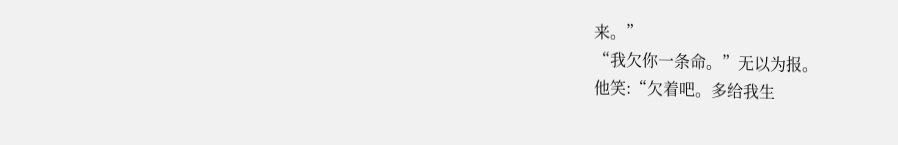来。”
“我欠你一条命。”无以为报。
他笑:“欠着吧。多给我生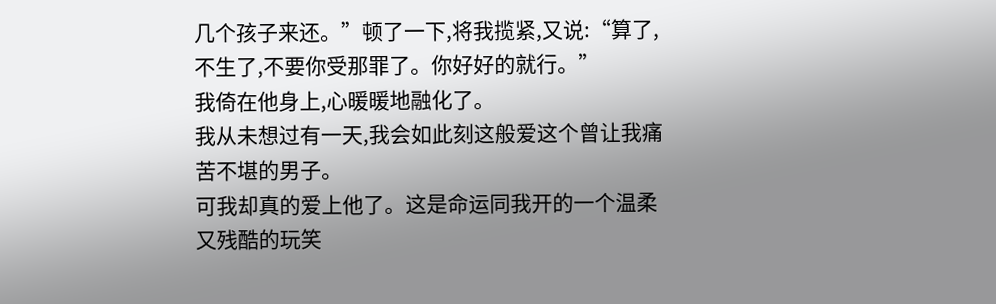几个孩子来还。”顿了一下,将我揽紧,又说:“算了,不生了,不要你受那罪了。你好好的就行。”
我倚在他身上,心暖暖地融化了。
我从未想过有一天,我会如此刻这般爱这个曾让我痛苦不堪的男子。
可我却真的爱上他了。这是命运同我开的一个温柔又残酷的玩笑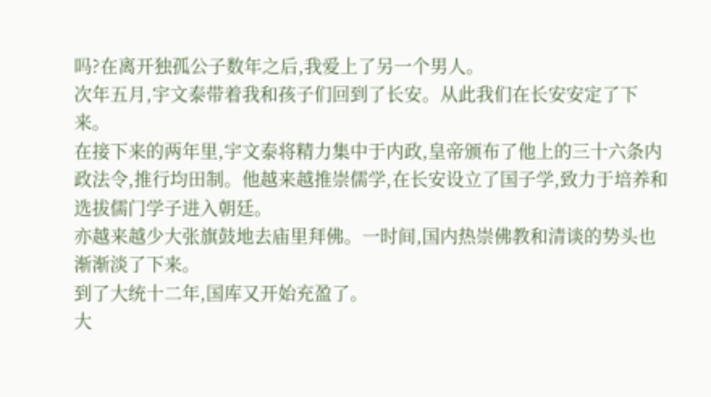吗?在离开独孤公子数年之后,我爱上了另一个男人。
次年五月,宇文泰带着我和孩子们回到了长安。从此我们在长安安定了下来。
在接下来的两年里,宇文泰将精力集中于内政,皇帝颁布了他上的三十六条内政法令,推行均田制。他越来越推崇儒学,在长安设立了国子学,致力于培养和选拔儒门学子进入朝廷。
亦越来越少大张旗鼓地去庙里拜佛。一时间,国内热崇佛教和清谈的势头也渐渐淡了下来。
到了大统十二年,国库又开始充盈了。
大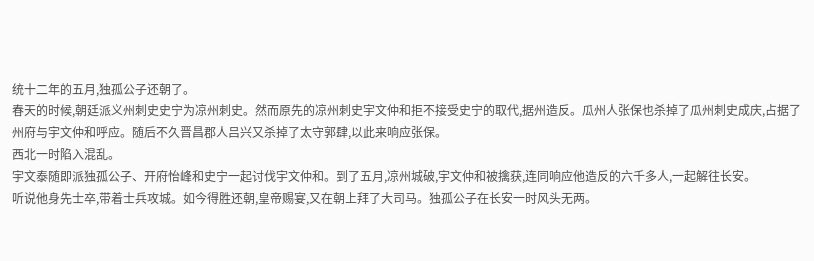统十二年的五月,独孤公子还朝了。
春天的时候,朝廷派义州刺史史宁为凉州刺史。然而原先的凉州刺史宇文仲和拒不接受史宁的取代,据州造反。瓜州人张保也杀掉了瓜州刺史成庆,占据了州府与宇文仲和呼应。随后不久晋昌郡人吕兴又杀掉了太守郭肆,以此来响应张保。
西北一时陷入混乱。
宇文泰随即派独孤公子、开府怡峰和史宁一起讨伐宇文仲和。到了五月,凉州城破,宇文仲和被擒获,连同响应他造反的六千多人,一起解往长安。
听说他身先士卒,带着士兵攻城。如今得胜还朝,皇帝赐宴,又在朝上拜了大司马。独孤公子在长安一时风头无两。